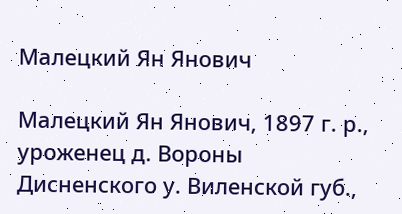Малецкий Ян Янович

Малецкий Ян Янович, 1897 г. р., уроженец д. Вороны Дисненского у. Виленской губ.,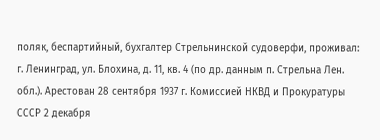поляк, беспартийный, бухгалтер Стрельнинской судоверфи, проживал: г. Ленинград, ул. Блохина, д. 11, кв. 4 (по др. данным п. Стрельна Лен. обл.). Арестован 28 сентября 1937 г. Комиссией НКВД и Прокуратуры СССР 2 декабря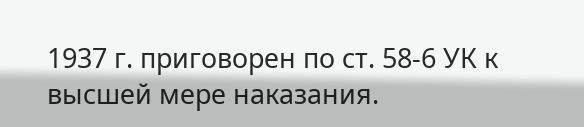1937 г. приговорен по ст. 58-6 УК к высшей мере наказания.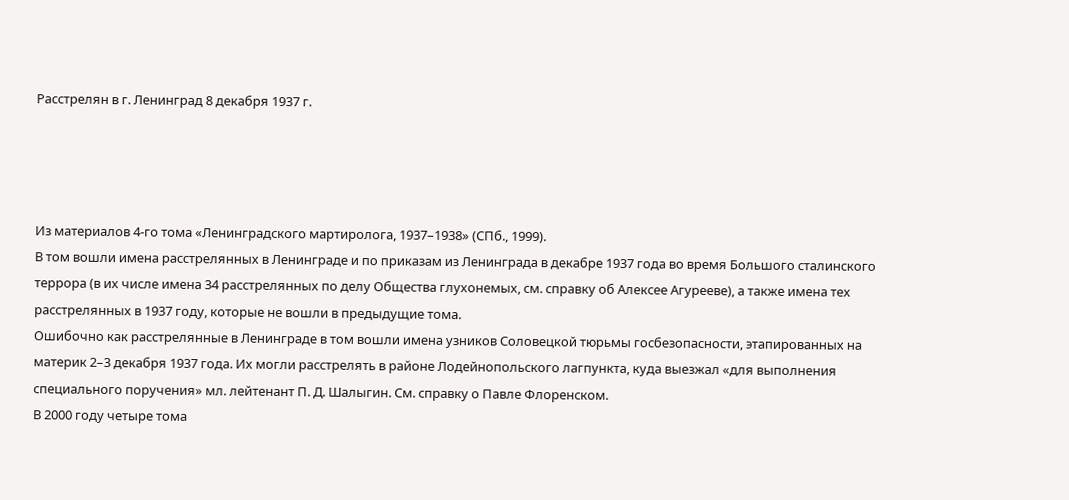Расстрелян в г. Ленинград 8 декабря 1937 г.




Из материалов 4-го тома «Ленинградского мартиролога, 1937–1938» (СПб., 1999).
В том вошли имена расстрелянных в Ленинграде и по приказам из Ленинграда в декабре 1937 года во время Большого сталинского террора (в их числе имена 34 расстрелянных по делу Общества глухонемых, см. справку об Алексее Агурееве), а также имена тех расстрелянных в 1937 году, которые не вошли в предыдущие тома.
Ошибочно как расстрелянные в Ленинграде в том вошли имена узников Соловецкой тюрьмы госбезопасности, этапированных на материк 2–3 декабря 1937 года. Их могли расстрелять в районе Лодейнопольского лагпункта, куда выезжал «для выполнения специального поручения» мл. лейтенант П. Д. Шалыгин. См. справку о Павле Флоренском.
В 2000 году четыре тома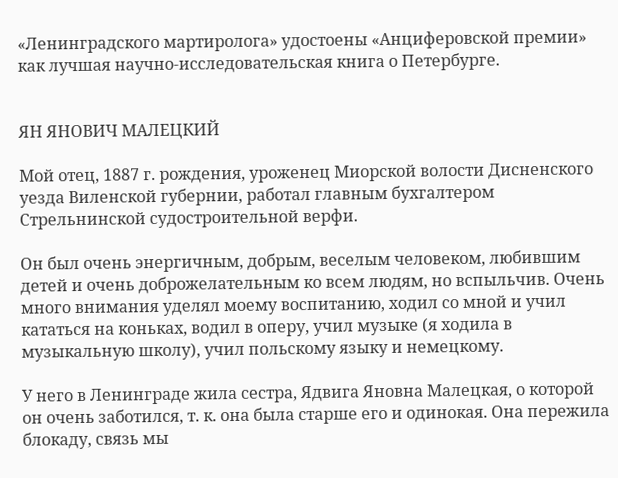«Ленинградского мартиролога» удостоены «Анциферовской премии» как лучшая научно-исследовательская книга о Петербурге.


ЯН ЯНОВИЧ МАЛЕЦКИЙ

Мой отец, 1887 г. рождения, уроженец Миорской волости Дисненского уезда Виленской губернии, работал главным бухгалтером Стрельнинской судостроительной верфи.

Он был очень энергичным, добрым, веселым человеком, любившим детей и очень доброжелательным ко всем людям, но вспыльчив. Очень много внимания уделял моему воспитанию, ходил со мной и учил кататься на коньках, водил в оперу, учил музыке (я ходила в музыкальную школу), учил польскому языку и немецкому.

У него в Ленинграде жила сестра, Ядвига Яновна Малецкая, о которой он очень заботился, т. к. она была старше его и одинокая. Она пережила блокаду, связь мы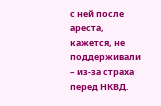с ней после ареста, кажется, не поддерживали – из-за страха перед НКВД.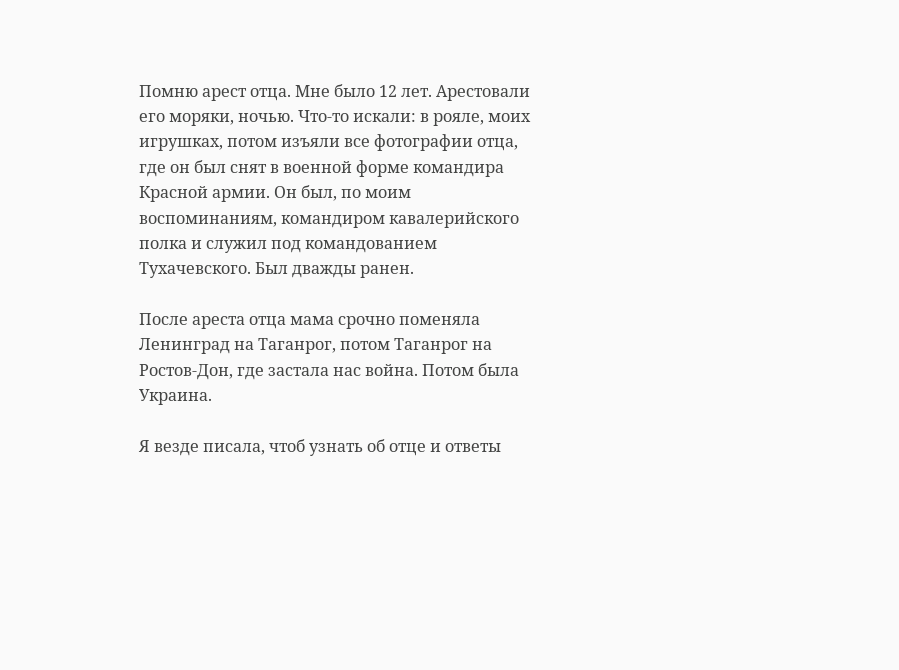Помню арест отца. Мне было 12 лет. Арестовали его моряки, ночью. Что-то искали: в рояле, моих игрушках, потом изъяли все фотографии отца, где он был снят в военной форме командира Красной армии. Он был, по моим воспоминаниям, командиром кавалерийского полка и служил под командованием Тухачевского. Был дважды ранен.

После ареста отца мама срочно поменяла Ленинград на Таганрог, потом Таганрог на Ростов-Дон, где застала нас война. Потом была Украина.

Я везде писала, чтоб узнать об отце и ответы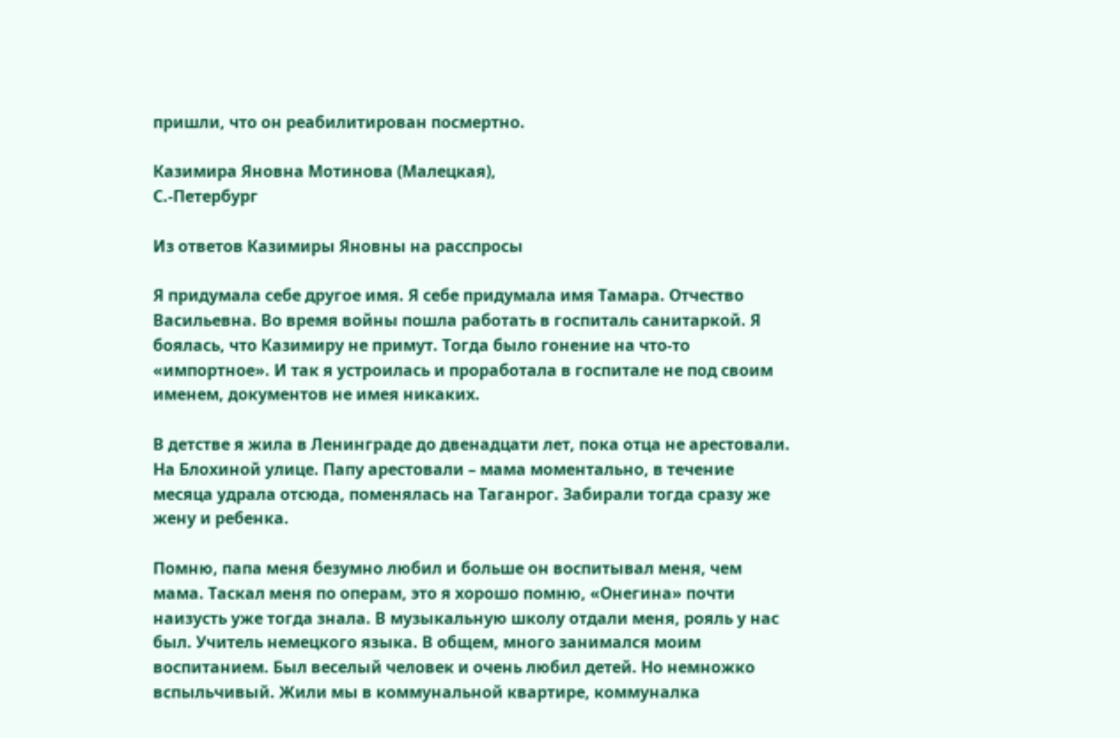пришли, что он реабилитирован посмертно.

Казимира Яновна Мотинова (Малецкая),
С.-Петербург

Из ответов Казимиры Яновны на расспросы

Я придумала себе другое имя. Я себе придумала имя Тамара. Отчество Васильевна. Во время войны пошла работать в госпиталь санитаркой. Я боялась, что Казимиру не примут. Тогда было гонение на что-то «импортное». И так я устроилась и проработала в госпитале не под своим именем, документов не имея никаких.

В детстве я жила в Ленинграде до двенадцати лет, пока отца не арестовали. На Блохиной улице. Папу арестовали – мама моментально, в течение месяца удрала отсюда, поменялась на Таганрог. Забирали тогда сразу же жену и ребенка.

Помню, папа меня безумно любил и больше он воспитывал меня, чем мама. Таскал меня по операм, это я хорошо помню, «Онегина» почти наизусть уже тогда знала. В музыкальную школу отдали меня, рояль у нас был. Учитель немецкого языка. В общем, много занимался моим воспитанием. Был веселый человек и очень любил детей. Но немножко вспыльчивый. Жили мы в коммунальной квартире, коммуналка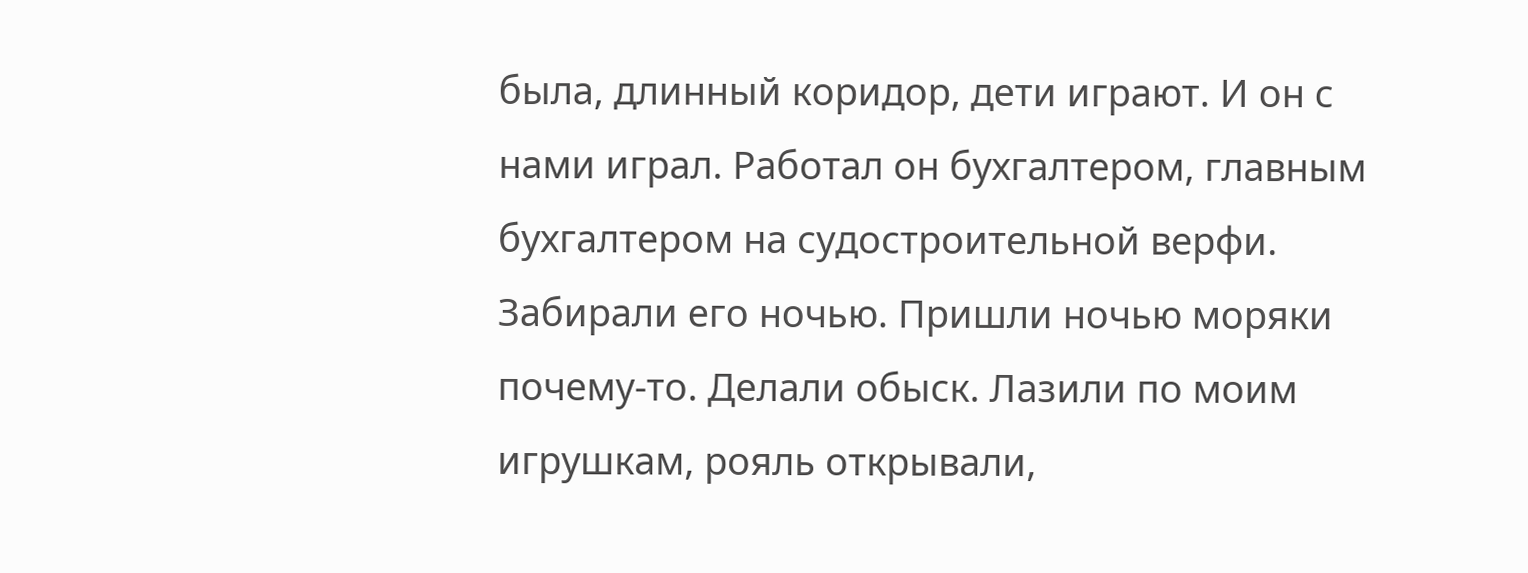была, длинный коридор, дети играют. И он с нами играл. Работал он бухгалтером, главным бухгалтером на судостроительной верфи. Забирали его ночью. Пришли ночью моряки почему-то. Делали обыск. Лазили по моим игрушкам, рояль открывали,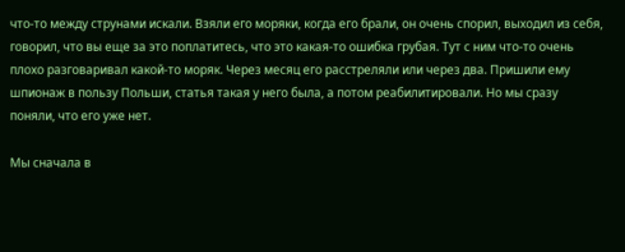что-то между струнами искали. Взяли его моряки, когда его брали, он очень спорил, выходил из себя, говорил, что вы еще за это поплатитесь, что это какая-то ошибка грубая. Тут с ним что-то очень плохо разговаривал какой-то моряк. Через месяц его расстреляли или через два. Пришили ему шпионаж в пользу Польши, статья такая у него была, а потом реабилитировали. Но мы сразу поняли, что его уже нет.

Мы сначала в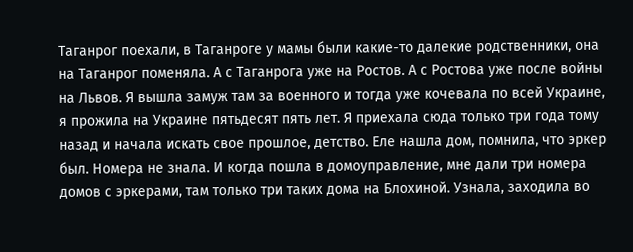Таганрог поехали, в Таганроге у мамы были какие-то далекие родственники, она на Таганрог поменяла. А с Таганрога уже на Ростов. А с Ростова уже после войны на Львов. Я вышла замуж там за военного и тогда уже кочевала по всей Украине, я прожила на Украине пятьдесят пять лет. Я приехала сюда только три года тому назад и начала искать свое прошлое, детство. Еле нашла дом, помнила, что эркер был. Номера не знала. И когда пошла в домоуправление, мне дали три номера домов с эркерами, там только три таких дома на Блохиной. Узнала, заходила во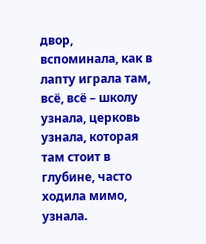двор, вспоминала, как в лапту играла там, всё, всё – школу узнала, церковь узнала, которая там стоит в глубине, часто ходила мимо, узнала.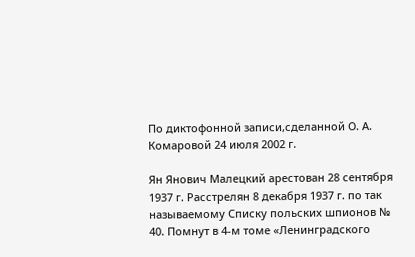По диктофонной записи,сделанной О. А. Комаровой 24 июля 2002 г.

Ян Янович Малецкий арестован 28 сентября 1937 г. Расстрелян 8 декабря 1937 г. по так называемому Списку польских шпионов № 40. Помнут в 4-м томе «Ленинградского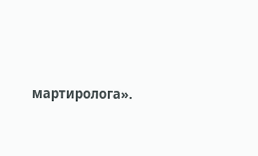мартиролога».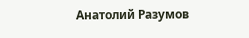Анатолий Разумов